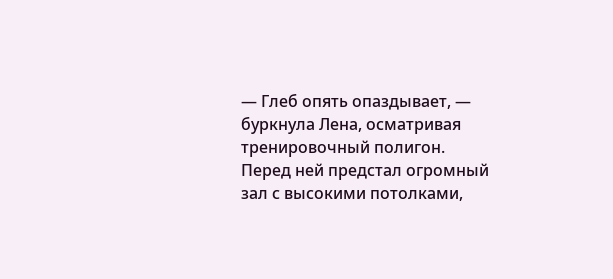— Глеб опять опаздывает, — буркнула Лена, осматривая тренировочный полигон.
Перед ней предстал огромный зал с высокими потолками,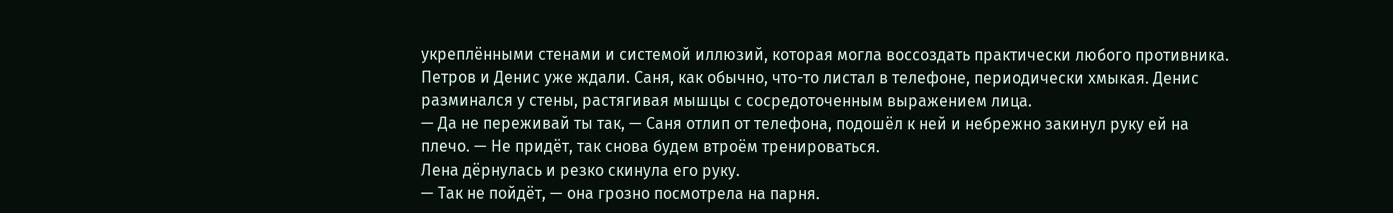укреплёнными стенами и системой иллюзий, которая могла воссоздать практически любого противника.
Петров и Денис уже ждали. Саня, как обычно, что-то листал в телефоне, периодически хмыкая. Денис разминался у стены, растягивая мышцы с сосредоточенным выражением лица.
— Да не переживай ты так, — Саня отлип от телефона, подошёл к ней и небрежно закинул руку ей на плечо. — Не придёт, так снова будем втроём тренироваться.
Лена дёрнулась и резко скинула его руку.
— Так не пойдёт, — она грозно посмотрела на парня.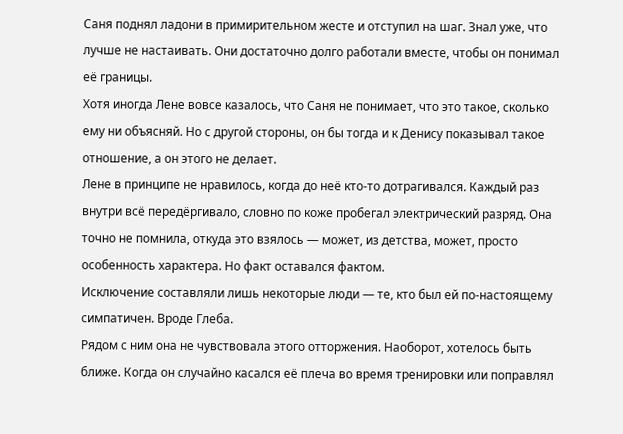Саня поднял ладони в примирительном жесте и отступил на шаг. Знал уже, что лучше не настаивать. Они достаточно долго работали вместе, чтобы он понимал её границы.
Хотя иногда Лене вовсе казалось, что Саня не понимает, что это такое, сколько ему ни объясняй. Но с другой стороны, он бы тогда и к Денису показывал такое отношение, а он этого не делает.
Лене в принципе не нравилось, когда до неё кто-то дотрагивался. Каждый раз внутри всё передёргивало, словно по коже пробегал электрический разряд. Она точно не помнила, откуда это взялось — может, из детства, может, просто особенность характера. Но факт оставался фактом.
Исключение составляли лишь некоторые люди — те, кто был ей по-настоящему симпатичен. Вроде Глеба.
Рядом с ним она не чувствовала этого отторжения. Наоборот, хотелось быть ближе. Когда он случайно касался её плеча во время тренировки или поправлял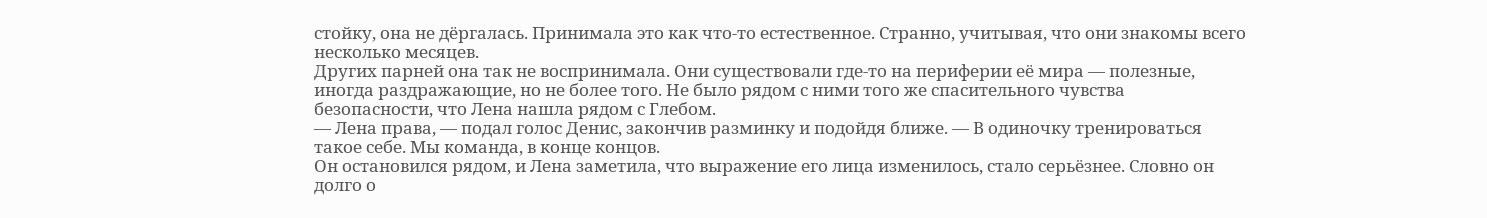стойку, она не дёргалась. Принимала это как что-то естественное. Странно, учитывая, что они знакомы всего несколько месяцев.
Других парней она так не воспринимала. Они существовали где-то на периферии её мира — полезные, иногда раздражающие, но не более того. Не было рядом с ними того же спасительного чувства безопасности, что Лена нашла рядом с Глебом.
— Лена права, — подал голос Денис, закончив разминку и подойдя ближе. — В одиночку тренироваться такое себе. Мы команда, в конце концов.
Он остановился рядом, и Лена заметила, что выражение его лица изменилось, стало серьёзнее. Словно он долго о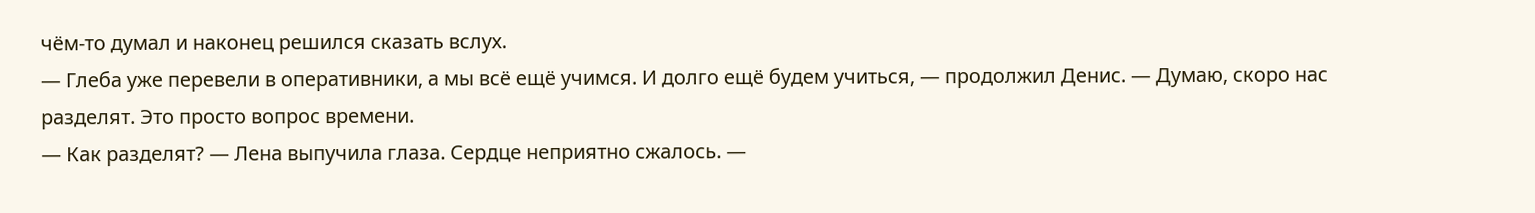чём-то думал и наконец решился сказать вслух.
— Глеба уже перевели в оперативники, а мы всё ещё учимся. И долго ещё будем учиться, — продолжил Денис. — Думаю, скоро нас разделят. Это просто вопрос времени.
— Как разделят? — Лена выпучила глаза. Сердце неприятно сжалось. —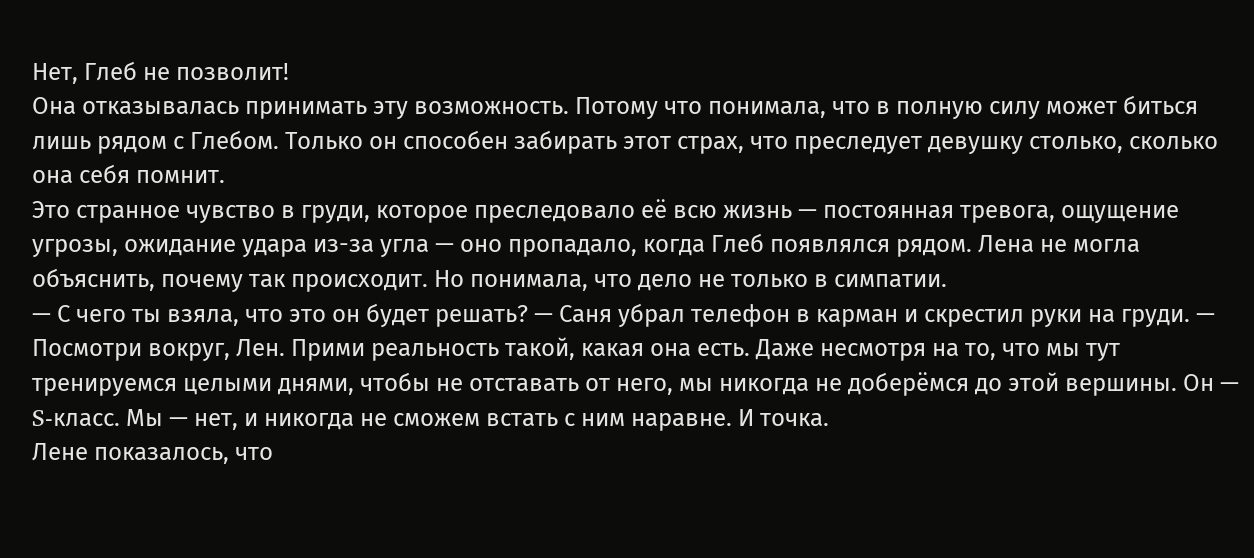Нет, Глеб не позволит!
Она отказывалась принимать эту возможность. Потому что понимала, что в полную силу может биться лишь рядом с Глебом. Только он способен забирать этот страх, что преследует девушку столько, сколько она себя помнит.
Это странное чувство в груди, которое преследовало её всю жизнь — постоянная тревога, ощущение угрозы, ожидание удара из-за угла — оно пропадало, когда Глеб появлялся рядом. Лена не могла объяснить, почему так происходит. Но понимала, что дело не только в симпатии.
— С чего ты взяла, что это он будет решать? — Саня убрал телефон в карман и скрестил руки на груди. — Посмотри вокруг, Лен. Прими реальность такой, какая она есть. Даже несмотря на то, что мы тут тренируемся целыми днями, чтобы не отставать от него, мы никогда не доберёмся до этой вершины. Он — S-класс. Мы — нет, и никогда не сможем встать с ним наравне. И точка.
Лене показалось, что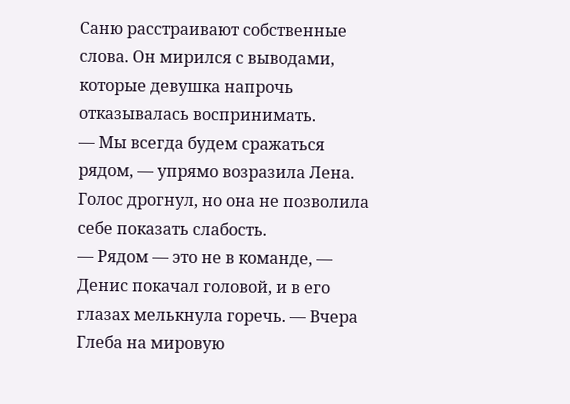Саню расстраивают собственные слова. Он мирился с выводами, которые девушка напрочь отказывалась воспринимать.
— Мы всегда будем сражаться рядом, — упрямо возразила Лена. Голос дрогнул, но она не позволила себе показать слабость.
— Рядом — это не в команде, — Денис покачал головой, и в его глазах мелькнула горечь. — Вчера Глеба на мировую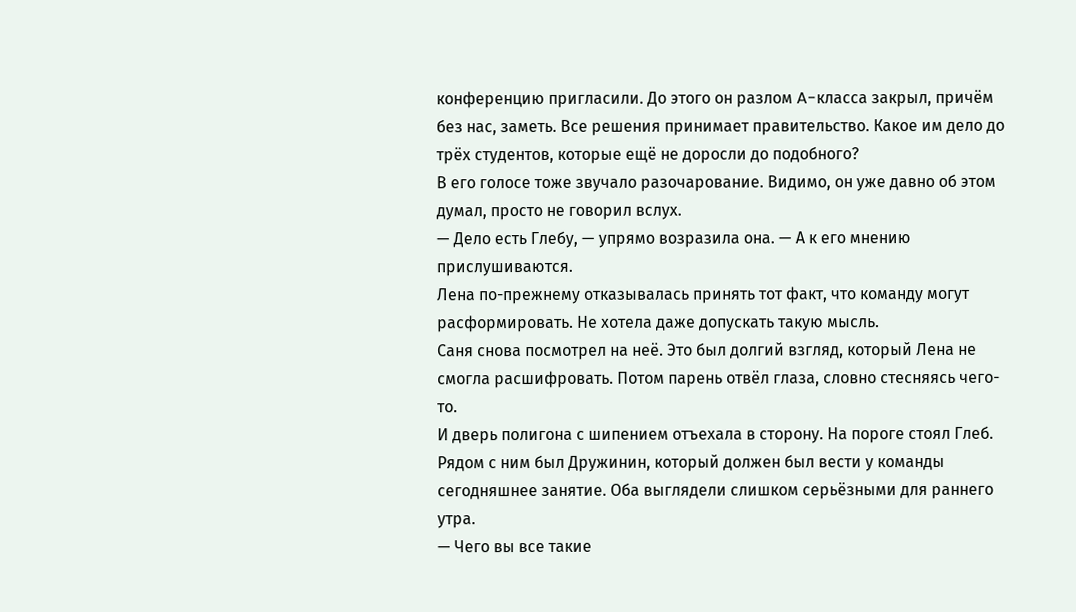конференцию пригласили. До этого он разлом A-класса закрыл, причём без нас, заметь. Все решения принимает правительство. Какое им дело до трёх студентов, которые ещё не доросли до подобного?
В его голосе тоже звучало разочарование. Видимо, он уже давно об этом думал, просто не говорил вслух.
— Дело есть Глебу, — упрямо возразила она. — А к его мнению прислушиваются.
Лена по-прежнему отказывалась принять тот факт, что команду могут расформировать. Не хотела даже допускать такую мысль.
Саня снова посмотрел на неё. Это был долгий взгляд, который Лена не смогла расшифровать. Потом парень отвёл глаза, словно стесняясь чего-то.
И дверь полигона с шипением отъехала в сторону. На пороге стоял Глеб. Рядом с ним был Дружинин, который должен был вести у команды сегодняшнее занятие. Оба выглядели слишком серьёзными для раннего утра.
— Чего вы все такие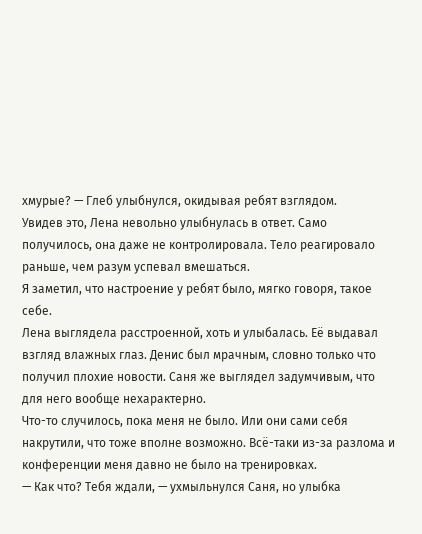хмурые? — Глеб улыбнулся, окидывая ребят взглядом.
Увидев это, Лена невольно улыбнулась в ответ. Само получилось, она даже не контролировала. Тело реагировало раньше, чем разум успевал вмешаться.
Я заметил, что настроение у ребят было, мягко говоря, такое себе.
Лена выглядела расстроенной, хоть и улыбалась. Её выдавал взгляд влажных глаз. Денис был мрачным, словно только что получил плохие новости. Саня же выглядел задумчивым, что для него вообще нехарактерно.
Что-то случилось, пока меня не было. Или они сами себя накрутили, что тоже вполне возможно. Всё-таки из-за разлома и конференции меня давно не было на тренировках.
— Как что? Тебя ждали, — ухмыльнулся Саня, но улыбка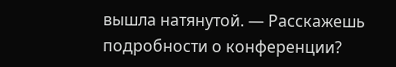вышла натянутой. — Расскажешь подробности о конференции?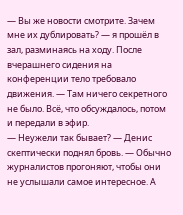— Вы же новости смотрите. Зачем мне их дублировать? — я прошёл в зал, разминаясь на ходу. После вчерашнего сидения на конференции тело требовало движения. — Там ничего секретного не было. Всё, что обсуждалось, потом и передали в эфир.
— Неужели так бывает? — Денис скептически поднял бровь. — Обычно журналистов прогоняют, чтобы они не услышали самое интересное. А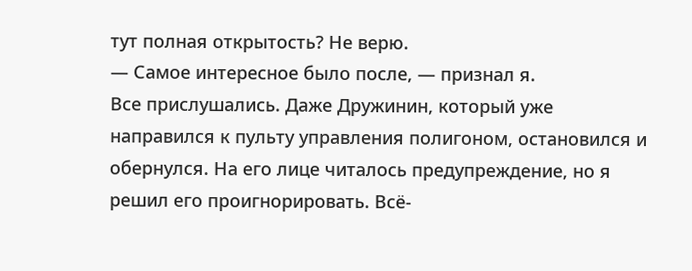тут полная открытость? Не верю.
— Самое интересное было после, — признал я.
Все прислушались. Даже Дружинин, который уже направился к пульту управления полигоном, остановился и обернулся. На его лице читалось предупреждение, но я решил его проигнорировать. Всё-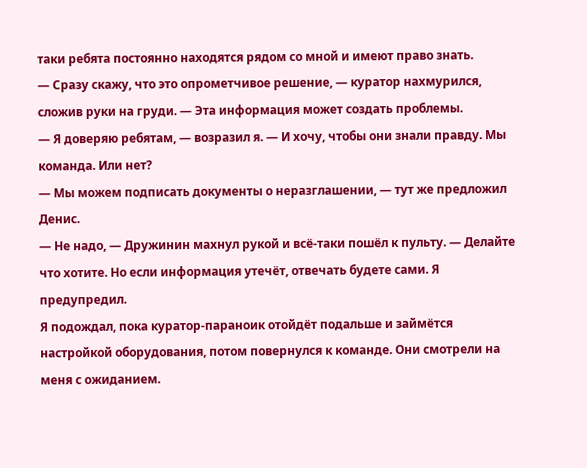таки ребята постоянно находятся рядом со мной и имеют право знать.
— Сразу скажу, что это опрометчивое решение, — куратор нахмурился, сложив руки на груди. — Эта информация может создать проблемы.
— Я доверяю ребятам, — возразил я. — И хочу, чтобы они знали правду. Мы команда. Или нет?
— Мы можем подписать документы о неразглашении, — тут же предложил Денис.
— Не надо, — Дружинин махнул рукой и всё-таки пошёл к пульту. — Делайте что хотите. Но если информация утечёт, отвечать будете сами. Я предупредил.
Я подождал, пока куратор-параноик отойдёт подальше и займётся настройкой оборудования, потом повернулся к команде. Они смотрели на меня с ожиданием.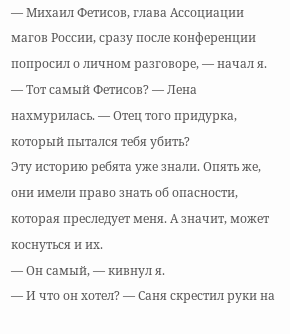— Михаил Фетисов, глава Ассоциации магов России, сразу после конференции попросил о личном разговоре, — начал я.
— Тот самый Фетисов? — Лена нахмурилась. — Отец того придурка, который пытался тебя убить?
Эту историю ребята уже знали. Опять же, они имели право знать об опасности, которая преследует меня. А значит, может коснуться и их.
— Он самый, — кивнул я.
— И что он хотел? — Саня скрестил руки на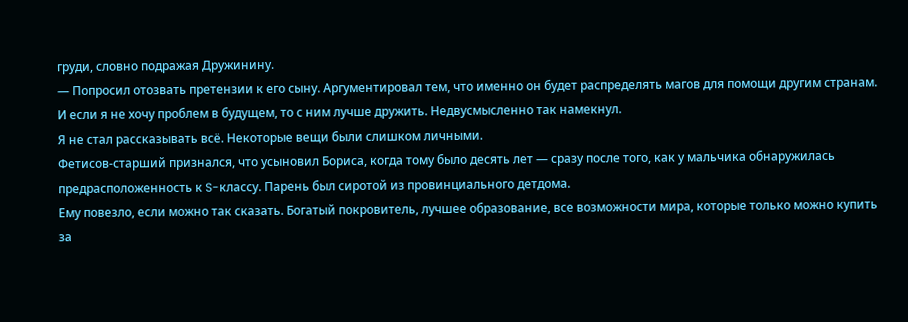груди, словно подражая Дружинину.
— Попросил отозвать претензии к его сыну. Аргументировал тем, что именно он будет распределять магов для помощи другим странам. И если я не хочу проблем в будущем, то с ним лучше дружить. Недвусмысленно так намекнул.
Я не стал рассказывать всё. Некоторые вещи были слишком личными.
Фетисов-старший признался, что усыновил Бориса, когда тому было десять лет — сразу после того, как у мальчика обнаружилась предрасположенность к S-классу. Парень был сиротой из провинциального детдома.
Ему повезло, если можно так сказать. Богатый покровитель, лучшее образование, все возможности мира, которые только можно купить за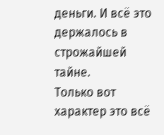деньги. И всё это держалось в строжайшей тайне.
Только вот характер это всё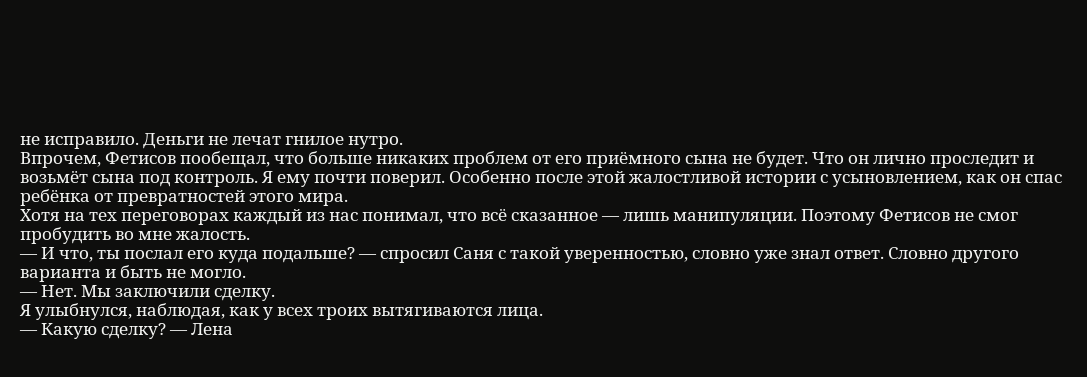не исправило. Деньги не лечат гнилое нутро.
Впрочем, Фетисов пообещал, что больше никаких проблем от его приёмного сына не будет. Что он лично проследит и возьмёт сына под контроль. Я ему почти поверил. Особенно после этой жалостливой истории с усыновлением, как он спас ребёнка от превратностей этого мира.
Хотя на тех переговорах каждый из нас понимал, что всё сказанное — лишь манипуляции. Поэтому Фетисов не смог пробудить во мне жалость.
— И что, ты послал его куда подальше? — спросил Саня с такой уверенностью, словно уже знал ответ. Словно другого варианта и быть не могло.
— Нет. Мы заключили сделку.
Я улыбнулся, наблюдая, как у всех троих вытягиваются лица.
— Какую сделку? — Лена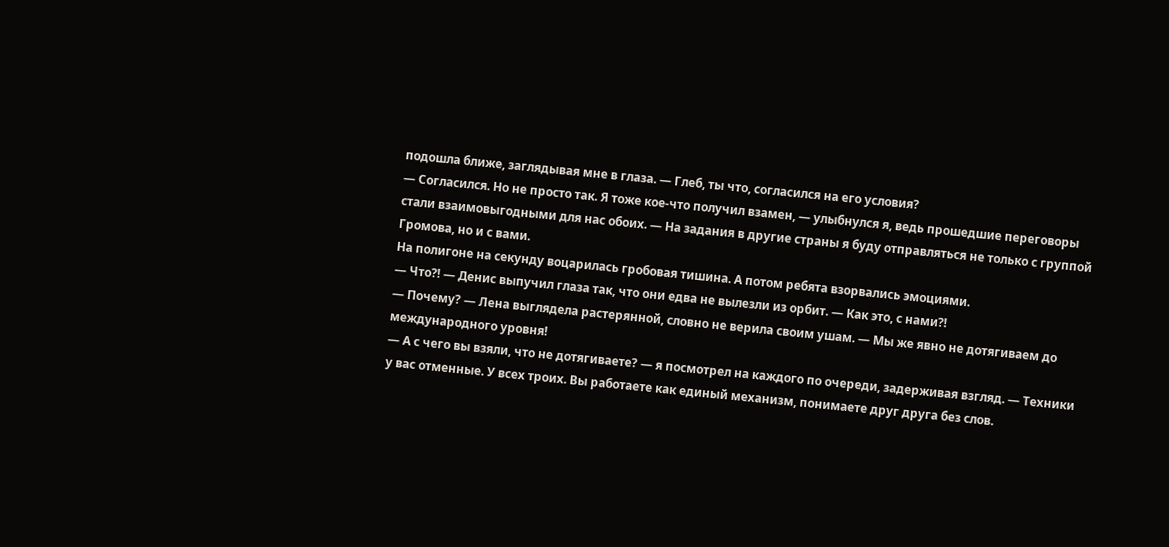подошла ближе, заглядывая мне в глаза. — Глеб, ты что, согласился на его условия?
— Согласился. Но не просто так. Я тоже кое-что получил взамен, — улыбнулся я, ведь прошедшие переговоры стали взаимовыгодными для нас обоих. — На задания в другие страны я буду отправляться не только с группой Громова, но и с вами.
На полигоне на секунду воцарилась гробовая тишина. А потом ребята взорвались эмоциями.
— Что⁈ — Денис выпучил глаза так, что они едва не вылезли из орбит. — Как это, с нами⁈
— Почему? — Лена выглядела растерянной, словно не верила своим ушам. — Мы же явно не дотягиваем до международного уровня!
— А с чего вы взяли, что не дотягиваете? — я посмотрел на каждого по очереди, задерживая взгляд. — Техники у вас отменные. У всех троих. Вы работаете как единый механизм, понимаете друг друга без слов.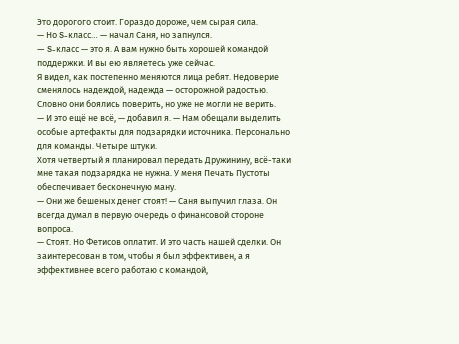Это дорогого стоит. Гораздо дороже, чем сырая сила.
— Но S-класс… — начал Саня, но запнулся.
— S-класс — это я. А вам нужно быть хорошей командой поддержки. И вы ею являетесь уже сейчас.
Я видел, как постепенно меняются лица ребят. Недоверие сменялось надеждой, надежда — осторожной радостью. Словно они боялись поверить, но уже не могли не верить.
— И это ещё не всё, — добавил я. — Нам обещали выделить особые артефакты для подзарядки источника. Персонально для команды. Четыре штуки.
Хотя четвертый я планировал передать Дружинину, всё-таки мне такая подзарядка не нужна. У меня Печать Пустоты обеспечивает бесконечную ману.
— Они же бешеных денег стоят! — Саня выпучил глаза. Он всегда думал в первую очередь о финансовой стороне вопроса.
— Стоят. Но Фетисов оплатит. И это часть нашей сделки. Он заинтересован в том, чтобы я был эффективен, а я эффективнее всего работаю с командой,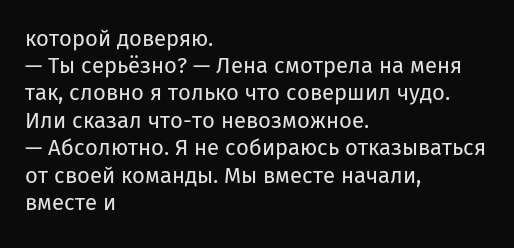которой доверяю.
— Ты серьёзно? — Лена смотрела на меня так, словно я только что совершил чудо. Или сказал что-то невозможное.
— Абсолютно. Я не собираюсь отказываться от своей команды. Мы вместе начали, вместе и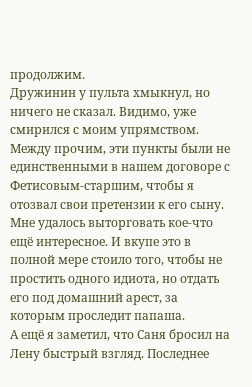продолжим.
Дружинин у пульта хмыкнул, но ничего не сказал. Видимо, уже смирился с моим упрямством.
Между прочим, эти пункты были не единственными в нашем договоре с Фетисовым-старшим, чтобы я отозвал свои претензии к его сыну. Мне удалось выторговать кое-что ещё интересное. И вкупе это в полной мере стоило того, чтобы не простить одного идиота, но отдать его под домашний арест, за которым проследит папаша.
А ещё я заметил, что Саня бросил на Лену быстрый взгляд. Последнее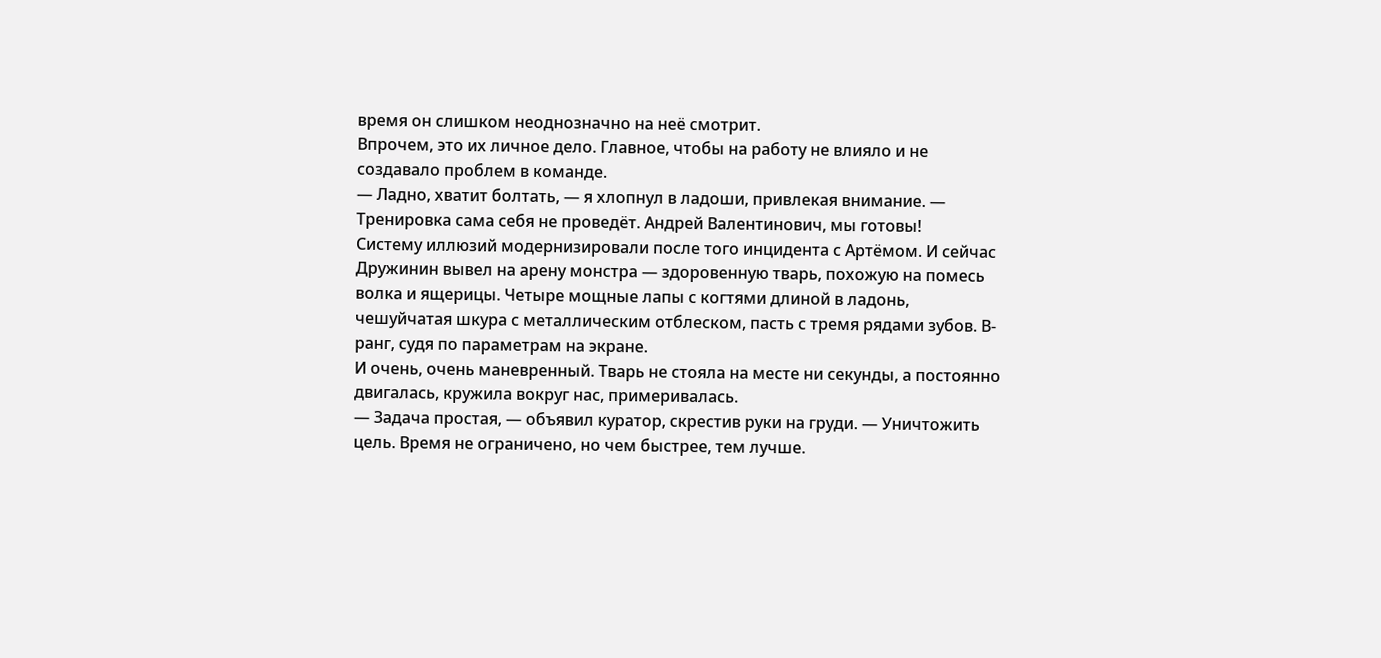время он слишком неоднозначно на неё смотрит.
Впрочем, это их личное дело. Главное, чтобы на работу не влияло и не создавало проблем в команде.
— Ладно, хватит болтать, — я хлопнул в ладоши, привлекая внимание. — Тренировка сама себя не проведёт. Андрей Валентинович, мы готовы!
Систему иллюзий модернизировали после того инцидента с Артёмом. И сейчас Дружинин вывел на арену монстра — здоровенную тварь, похожую на помесь волка и ящерицы. Четыре мощные лапы с когтями длиной в ладонь, чешуйчатая шкура с металлическим отблеском, пасть с тремя рядами зубов. В-ранг, судя по параметрам на экране.
И очень, очень маневренный. Тварь не стояла на месте ни секунды, а постоянно двигалась, кружила вокруг нас, примеривалась.
— Задача простая, — объявил куратор, скрестив руки на груди. — Уничтожить цель. Время не ограничено, но чем быстрее, тем лучше.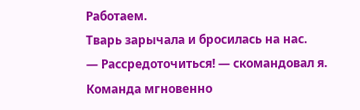Работаем.
Тварь зарычала и бросилась на нас.
— Рассредоточиться! — скомандовал я.
Команда мгновенно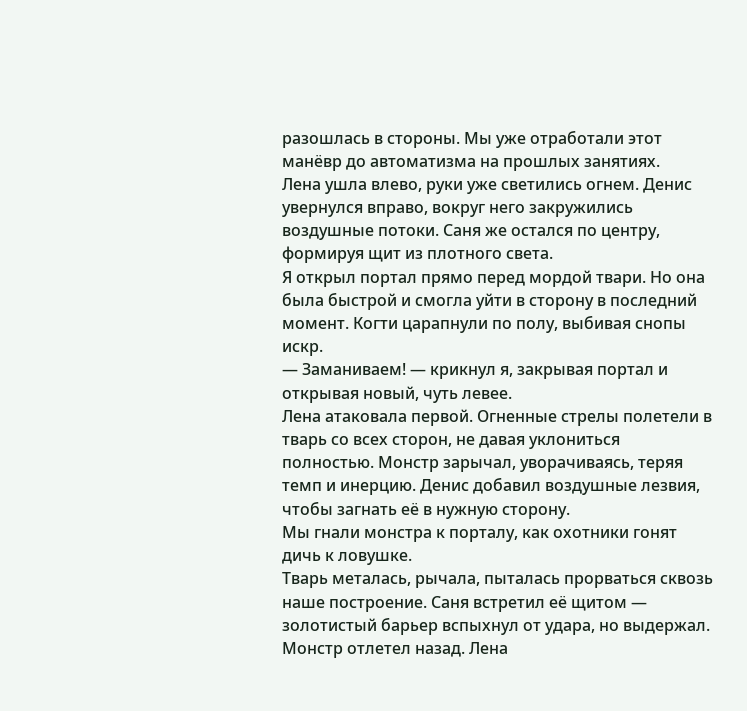разошлась в стороны. Мы уже отработали этот манёвр до автоматизма на прошлых занятиях.
Лена ушла влево, руки уже светились огнем. Денис увернулся вправо, вокруг него закружились воздушные потоки. Саня же остался по центру, формируя щит из плотного света.
Я открыл портал прямо перед мордой твари. Но она была быстрой и смогла уйти в сторону в последний момент. Когти царапнули по полу, выбивая снопы искр.
— Заманиваем! — крикнул я, закрывая портал и открывая новый, чуть левее.
Лена атаковала первой. Огненные стрелы полетели в тварь со всех сторон, не давая уклониться полностью. Монстр зарычал, уворачиваясь, теряя темп и инерцию. Денис добавил воздушные лезвия, чтобы загнать её в нужную сторону.
Мы гнали монстра к порталу, как охотники гонят дичь к ловушке.
Тварь металась, рычала, пыталась прорваться сквозь наше построение. Саня встретил её щитом — золотистый барьер вспыхнул от удара, но выдержал. Монстр отлетел назад. Лена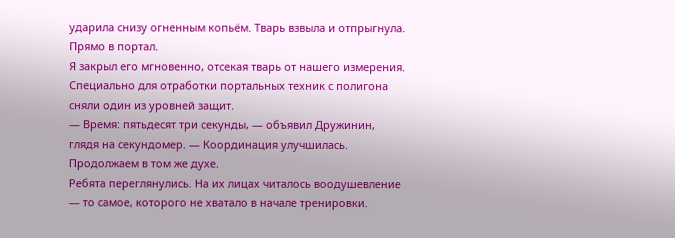ударила снизу огненным копьём. Тварь взвыла и отпрыгнула. Прямо в портал.
Я закрыл его мгновенно, отсекая тварь от нашего измерения. Специально для отработки портальных техник с полигона сняли один из уровней защит.
— Время: пятьдесят три секунды, — объявил Дружинин, глядя на секундомер. — Координация улучшилась. Продолжаем в том же духе.
Ребята переглянулись. На их лицах читалось воодушевление — то самое, которого не хватало в начале тренировки.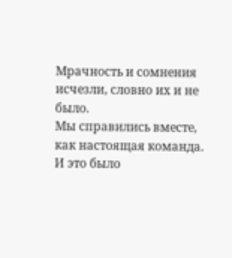Мрачность и сомнения исчезли, словно их и не было.
Мы справились вместе, как настоящая команда.
И это было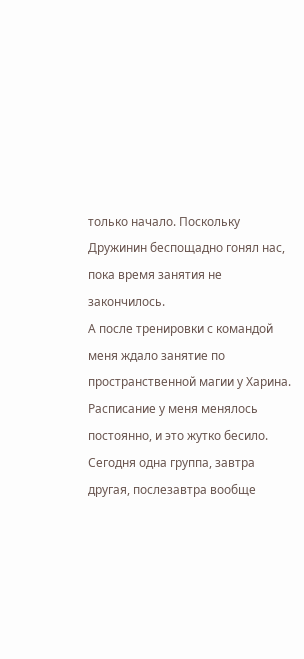только начало. Поскольку Дружинин беспощадно гонял нас, пока время занятия не закончилось.
А после тренировки с командой меня ждало занятие по пространственной магии у Харина.
Расписание у меня менялось постоянно, и это жутко бесило. Сегодня одна группа, завтра другая, послезавтра вообще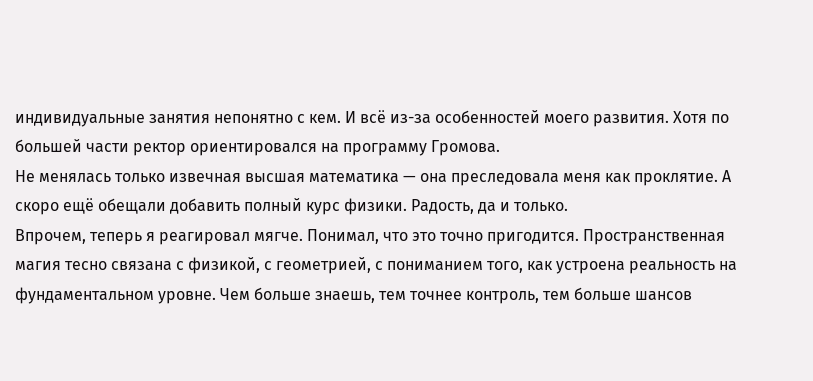индивидуальные занятия непонятно с кем. И всё из-за особенностей моего развития. Хотя по большей части ректор ориентировался на программу Громова.
Не менялась только извечная высшая математика — она преследовала меня как проклятие. А скоро ещё обещали добавить полный курс физики. Радость, да и только.
Впрочем, теперь я реагировал мягче. Понимал, что это точно пригодится. Пространственная магия тесно связана с физикой, с геометрией, с пониманием того, как устроена реальность на фундаментальном уровне. Чем больше знаешь, тем точнее контроль, тем больше шансов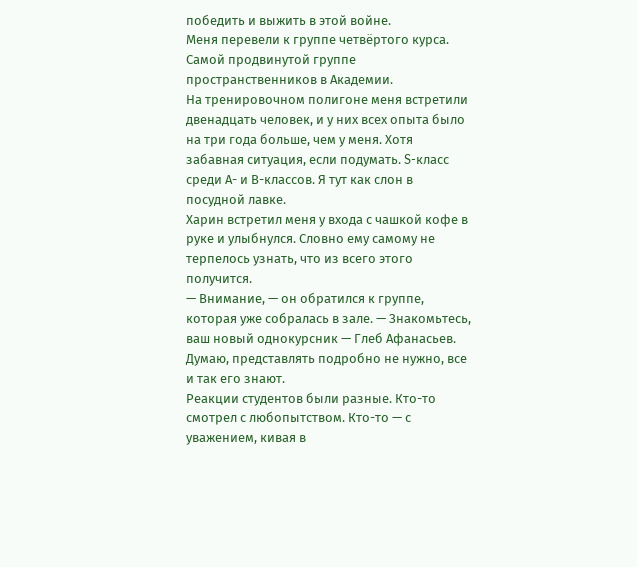победить и выжить в этой войне.
Меня перевели к группе четвёртого курса. Самой продвинутой группе пространственников в Академии.
На тренировочном полигоне меня встретили двенадцать человек, и у них всех опыта было на три года больше, чем у меня. Хотя забавная ситуация, если подумать. S-класс среди А- и В-классов. Я тут как слон в посудной лавке.
Харин встретил меня у входа с чашкой кофе в руке и улыбнулся. Словно ему самому не терпелось узнать, что из всего этого получится.
— Внимание, — он обратился к группе, которая уже собралась в зале. — Знакомьтесь, ваш новый однокурсник — Глеб Афанасьев. Думаю, представлять подробно не нужно, все и так его знают.
Реакции студентов были разные. Кто-то смотрел с любопытством. Кто-то — с уважением, кивая в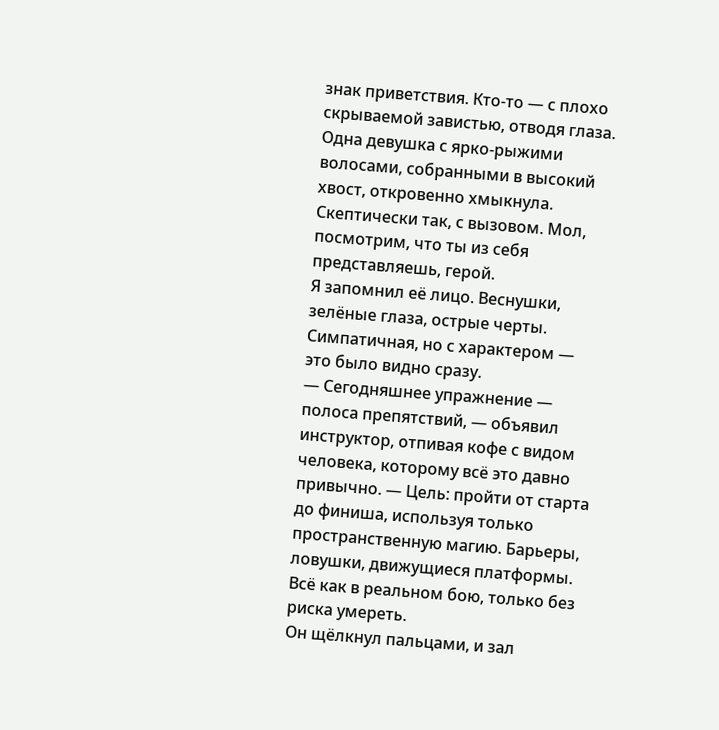знак приветствия. Кто-то — с плохо скрываемой завистью, отводя глаза.
Одна девушка с ярко-рыжими волосами, собранными в высокий хвост, откровенно хмыкнула. Скептически так, с вызовом. Мол, посмотрим, что ты из себя представляешь, герой.
Я запомнил её лицо. Веснушки, зелёные глаза, острые черты. Симпатичная, но с характером — это было видно сразу.
— Сегодняшнее упражнение — полоса препятствий, — объявил инструктор, отпивая кофе с видом человека, которому всё это давно привычно. — Цель: пройти от старта до финиша, используя только пространственную магию. Барьеры, ловушки, движущиеся платформы. Всё как в реальном бою, только без риска умереть.
Он щёлкнул пальцами, и зал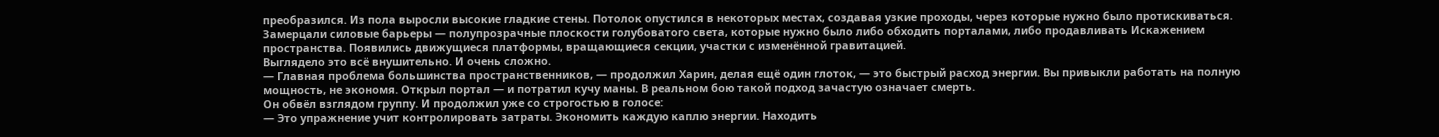преобразился. Из пола выросли высокие гладкие стены. Потолок опустился в некоторых местах, создавая узкие проходы, через которые нужно было протискиваться. Замерцали силовые барьеры — полупрозрачные плоскости голубоватого света, которые нужно было либо обходить порталами, либо продавливать Искажением пространства. Появились движущиеся платформы, вращающиеся секции, участки с изменённой гравитацией.
Выглядело это всё внушительно. И очень сложно.
— Главная проблема большинства пространственников, — продолжил Харин, делая ещё один глоток, — это быстрый расход энергии. Вы привыкли работать на полную мощность, не экономя. Открыл портал — и потратил кучу маны. В реальном бою такой подход зачастую означает смерть.
Он обвёл взглядом группу. И продолжил уже со строгостью в голосе:
— Это упражнение учит контролировать затраты. Экономить каждую каплю энергии. Находить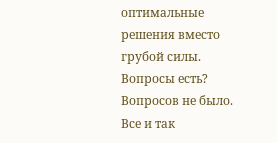оптимальные решения вместо грубой силы. Вопросы есть?
Вопросов не было. Все и так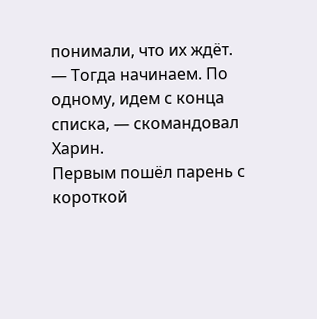понимали, что их ждёт.
— Тогда начинаем. По одному, идем с конца списка, — скомандовал Харин.
Первым пошёл парень с короткой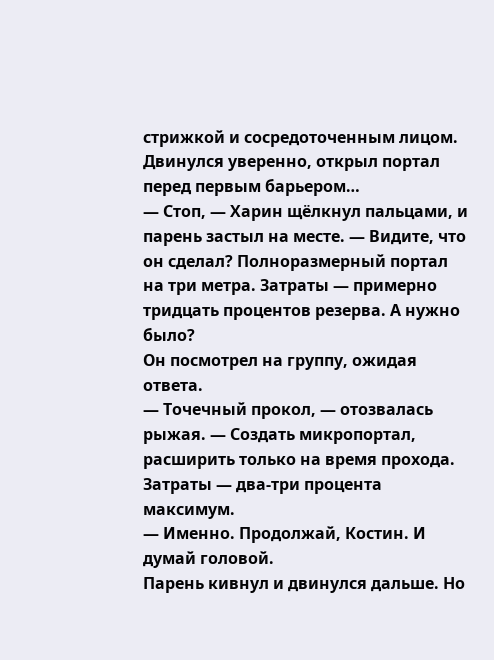стрижкой и сосредоточенным лицом. Двинулся уверенно, открыл портал перед первым барьером…
— Стоп, — Харин щёлкнул пальцами, и парень застыл на месте. — Видите, что он сделал? Полноразмерный портал на три метра. Затраты — примерно тридцать процентов резерва. А нужно было?
Он посмотрел на группу, ожидая ответа.
— Точечный прокол, — отозвалась рыжая. — Создать микропортал, расширить только на время прохода. Затраты — два-три процента максимум.
— Именно. Продолжай, Костин. И думай головой.
Парень кивнул и двинулся дальше. Но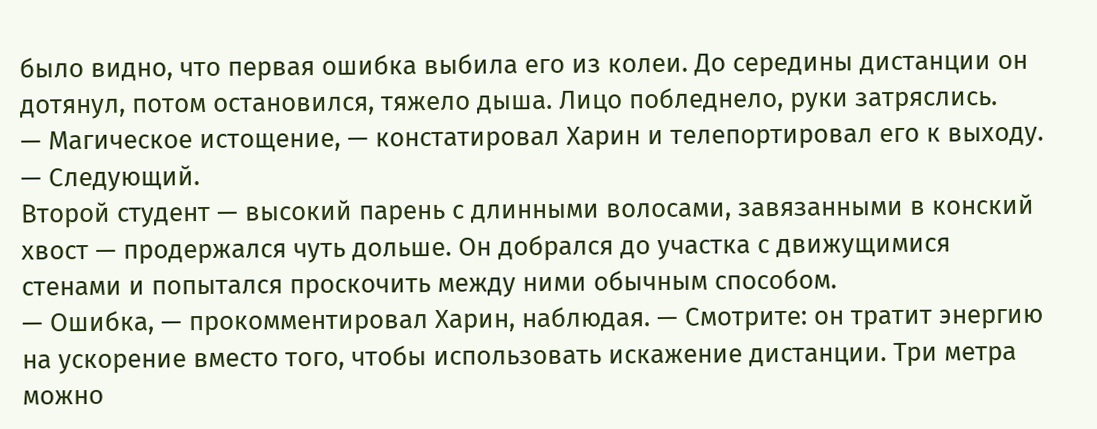было видно, что первая ошибка выбила его из колеи. До середины дистанции он дотянул, потом остановился, тяжело дыша. Лицо побледнело, руки затряслись.
— Магическое истощение, — констатировал Харин и телепортировал его к выходу. — Следующий.
Второй студент — высокий парень с длинными волосами, завязанными в конский хвост — продержался чуть дольше. Он добрался до участка с движущимися стенами и попытался проскочить между ними обычным способом.
— Ошибка, — прокомментировал Харин, наблюдая. — Смотрите: он тратит энергию на ускорение вместо того, чтобы использовать искажение дистанции. Три метра можно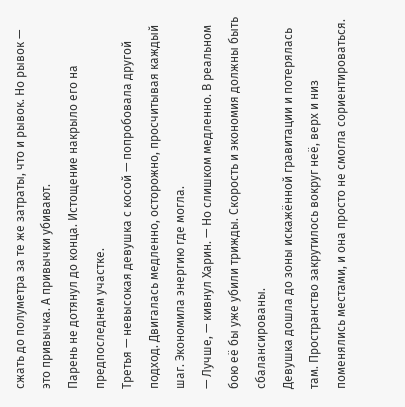сжать до полуметра за те же затраты, что и рывок. Но рывок — это привычка. А привычки убивают.
Парень не дотянул до конца. Истощение накрыло его на предпоследнем участке.
Третья — невысокая девушка с косой — попробовала другой подход. Двигалась медленно, осторожно, просчитывая каждый шаг. Экономила энергию где могла.
— Лучше, — кивнул Харин. — Но слишком медленно. В реальном бою её бы уже убили трижды. Скорость и экономия должны быть сбалансированы.
Девушка дошла до зоны искажённой гравитации и потерялась там. Пространство закрутилось вокруг неё, верх и низ поменялись местами, и она просто не смогла сориентироваться.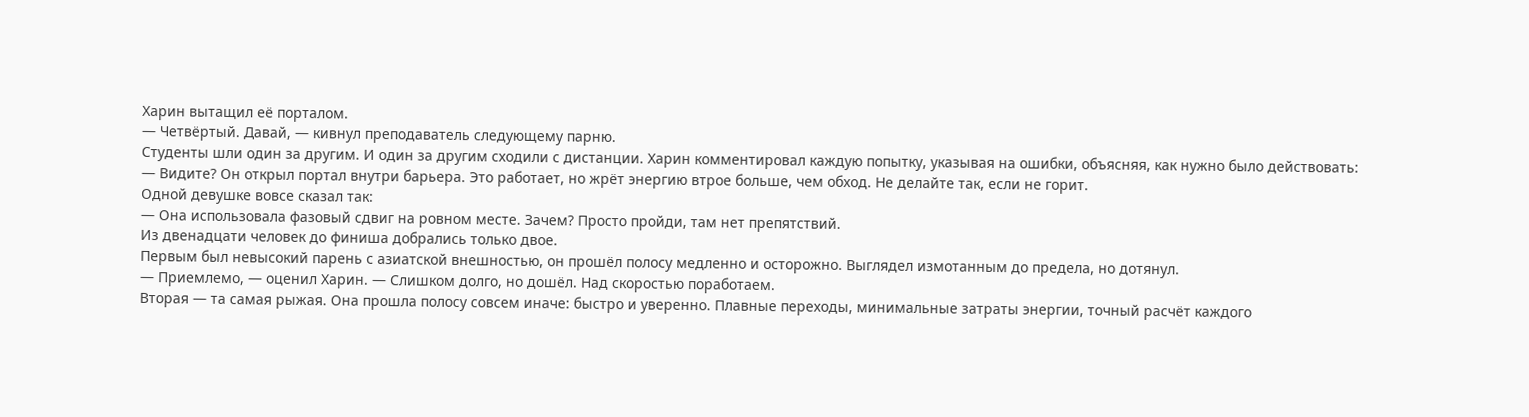Харин вытащил её порталом.
— Четвёртый. Давай, — кивнул преподаватель следующему парню.
Студенты шли один за другим. И один за другим сходили с дистанции. Харин комментировал каждую попытку, указывая на ошибки, объясняя, как нужно было действовать:
— Видите? Он открыл портал внутри барьера. Это работает, но жрёт энергию втрое больше, чем обход. Не делайте так, если не горит.
Одной девушке вовсе сказал так:
— Она использовала фазовый сдвиг на ровном месте. Зачем? Просто пройди, там нет препятствий.
Из двенадцати человек до финиша добрались только двое.
Первым был невысокий парень с азиатской внешностью, он прошёл полосу медленно и осторожно. Выглядел измотанным до предела, но дотянул.
— Приемлемо, — оценил Харин. — Слишком долго, но дошёл. Над скоростью поработаем.
Вторая — та самая рыжая. Она прошла полосу совсем иначе: быстро и уверенно. Плавные переходы, минимальные затраты энергии, точный расчёт каждого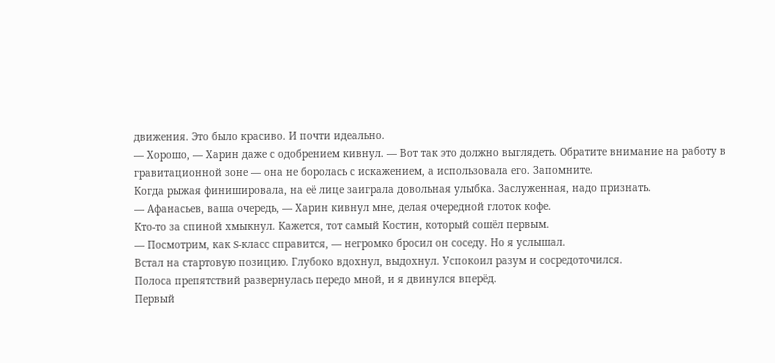движения. Это было красиво. И почти идеально.
— Хорошо, — Харин даже с одобрением кивнул. — Вот так это должно выглядеть. Обратите внимание на работу в гравитационной зоне — она не боролась с искажением, а использовала его. Запомните.
Когда рыжая финишировала, на её лице заиграла довольная улыбка. Заслуженная, надо признать.
— Афанасьев, ваша очередь, — Харин кивнул мне, делая очередной глоток кофе.
Кто-то за спиной хмыкнул. Кажется, тот самый Костин, который сошёл первым.
— Посмотрим, как S-класс справится, — негромко бросил он соседу. Но я услышал.
Встал на стартовую позицию. Глубоко вдохнул, выдохнул. Успокоил разум и сосредоточился.
Полоса препятствий развернулась передо мной, и я двинулся вперёд.
Первый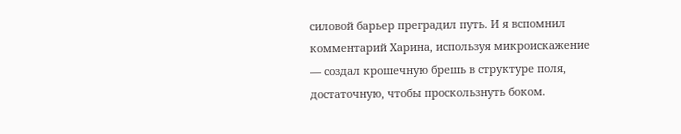силовой барьер преградил путь. И я вспомнил комментарий Харина, используя микроискажение — создал крошечную брешь в структуре поля, достаточную, чтобы проскользнуть боком.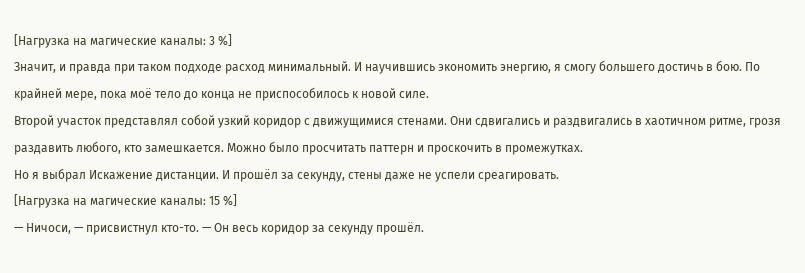[Нагрузка на магические каналы: 3 %]
Значит, и правда при таком подходе расход минимальный. И научившись экономить энергию, я смогу большего достичь в бою. По крайней мере, пока моё тело до конца не приспособилось к новой силе.
Второй участок представлял собой узкий коридор с движущимися стенами. Они сдвигались и раздвигались в хаотичном ритме, грозя раздавить любого, кто замешкается. Можно было просчитать паттерн и проскочить в промежутках.
Но я выбрал Искажение дистанции. И прошёл за секунду, стены даже не успели среагировать.
[Нагрузка на магические каналы: 15 %]
— Ничоси, — присвистнул кто-то. — Он весь коридор за секунду прошёл.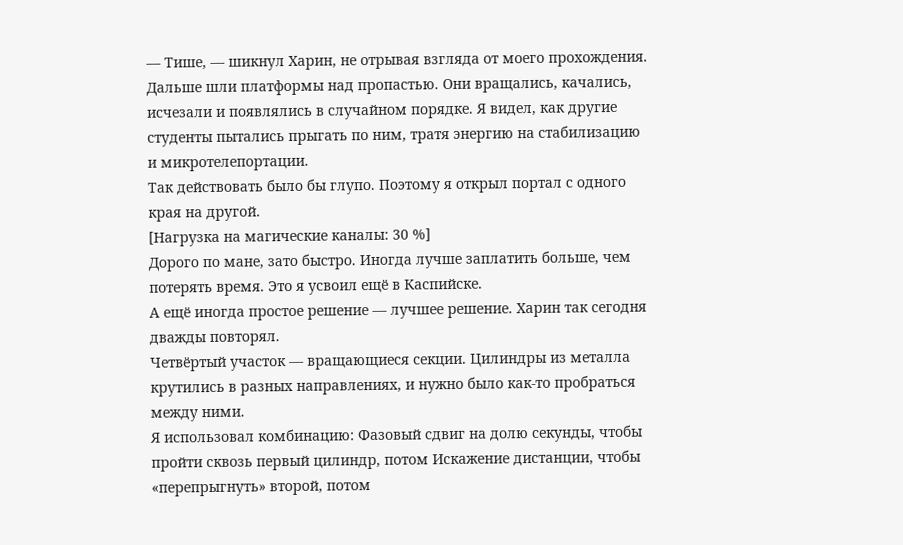— Тише, — шикнул Харин, не отрывая взгляда от моего прохождения.
Дальше шли платформы над пропастью. Они вращались, качались, исчезали и появлялись в случайном порядке. Я видел, как другие студенты пытались прыгать по ним, тратя энергию на стабилизацию и микротелепортации.
Так действовать было бы глупо. Поэтому я открыл портал с одного края на другой.
[Нагрузка на магические каналы: 30 %]
Дорого по мане, зато быстро. Иногда лучше заплатить больше, чем потерять время. Это я усвоил ещё в Каспийске.
А ещё иногда простое решение — лучшее решение. Харин так сегодня дважды повторял.
Четвёртый участок — вращающиеся секции. Цилиндры из металла крутились в разных направлениях, и нужно было как-то пробраться между ними.
Я использовал комбинацию: Фазовый сдвиг на долю секунды, чтобы пройти сквозь первый цилиндр, потом Искажение дистанции, чтобы «перепрыгнуть» второй, потом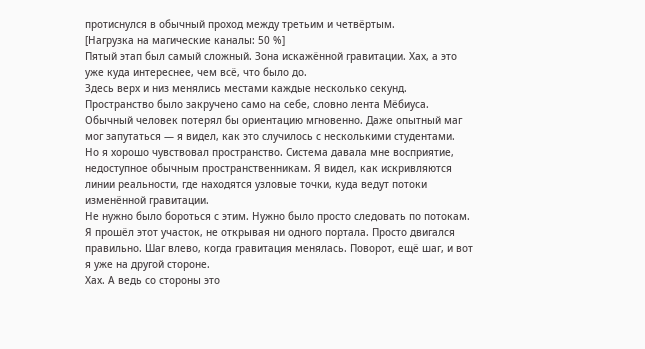протиснулся в обычный проход между третьим и четвёртым.
[Нагрузка на магические каналы: 50 %]
Пятый этап был самый сложный. Зона искажённой гравитации. Хах, а это уже куда интереснее, чем всё, что было до.
Здесь верх и низ менялись местами каждые несколько секунд. Пространство было закручено само на себе, словно лента Мёбиуса. Обычный человек потерял бы ориентацию мгновенно. Даже опытный маг мог запутаться — я видел, как это случилось с несколькими студентами.
Но я хорошо чувствовал пространство. Система давала мне восприятие, недоступное обычным пространственникам. Я видел, как искривляются линии реальности, где находятся узловые точки, куда ведут потоки изменённой гравитации.
Не нужно было бороться с этим. Нужно было просто следовать по потокам.
Я прошёл этот участок, не открывая ни одного портала. Просто двигался правильно. Шаг влево, когда гравитация менялась. Поворот, ещё шаг, и вот я уже на другой стороне.
Хах. А ведь со стороны это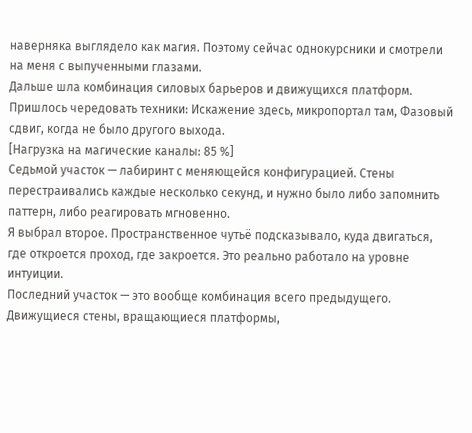наверняка выглядело как магия. Поэтому сейчас однокурсники и смотрели на меня с выпученными глазами.
Дальше шла комбинация силовых барьеров и движущихся платформ. Пришлось чередовать техники: Искажение здесь, микропортал там, Фазовый сдвиг, когда не было другого выхода.
[Нагрузка на магические каналы: 85 %]
Седьмой участок — лабиринт с меняющейся конфигурацией. Стены перестраивались каждые несколько секунд, и нужно было либо запомнить паттерн, либо реагировать мгновенно.
Я выбрал второе. Пространственное чутьё подсказывало, куда двигаться, где откроется проход, где закроется. Это реально работало на уровне интуиции.
Последний участок — это вообще комбинация всего предыдущего. Движущиеся стены, вращающиеся платформы,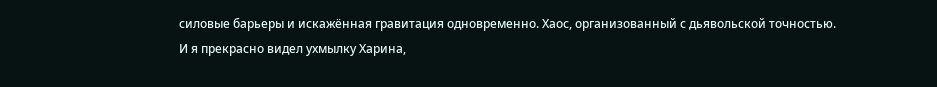силовые барьеры и искажённая гравитация одновременно. Хаос, организованный с дьявольской точностью.
И я прекрасно видел ухмылку Харина,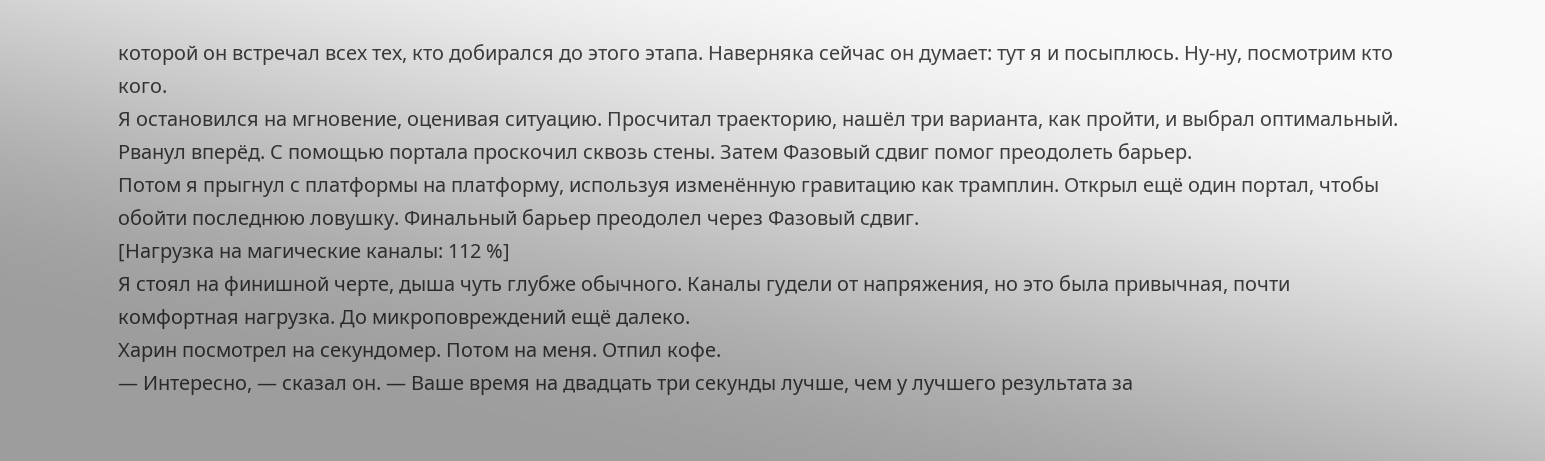которой он встречал всех тех, кто добирался до этого этапа. Наверняка сейчас он думает: тут я и посыплюсь. Ну-ну, посмотрим кто кого.
Я остановился на мгновение, оценивая ситуацию. Просчитал траекторию, нашёл три варианта, как пройти, и выбрал оптимальный.
Рванул вперёд. С помощью портала проскочил сквозь стены. Затем Фазовый сдвиг помог преодолеть барьер.
Потом я прыгнул с платформы на платформу, используя изменённую гравитацию как трамплин. Открыл ещё один портал, чтобы обойти последнюю ловушку. Финальный барьер преодолел через Фазовый сдвиг.
[Нагрузка на магические каналы: 112 %]
Я стоял на финишной черте, дыша чуть глубже обычного. Каналы гудели от напряжения, но это была привычная, почти комфортная нагрузка. До микроповреждений ещё далеко.
Харин посмотрел на секундомер. Потом на меня. Отпил кофе.
— Интересно, — сказал он. — Ваше время на двадцать три секунды лучше, чем у лучшего результата за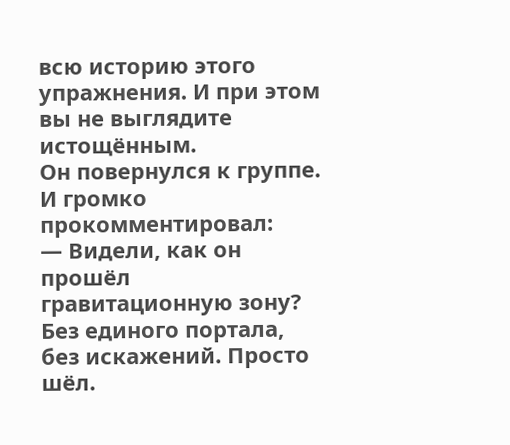всю историю этого упражнения. И при этом вы не выглядите истощённым.
Он повернулся к группе. И громко прокомментировал:
— Видели, как он прошёл гравитационную зону? Без единого портала, без искажений. Просто шёл.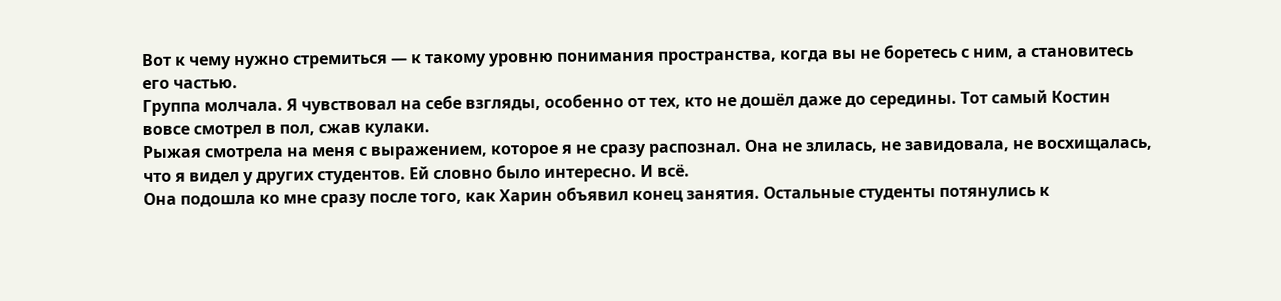Вот к чему нужно стремиться — к такому уровню понимания пространства, когда вы не боретесь с ним, а становитесь его частью.
Группа молчала. Я чувствовал на себе взгляды, особенно от тех, кто не дошёл даже до середины. Тот самый Костин вовсе смотрел в пол, сжав кулаки.
Рыжая смотрела на меня с выражением, которое я не сразу распознал. Она не злилась, не завидовала, не восхищалась, что я видел у других студентов. Ей словно было интересно. И всё.
Она подошла ко мне сразу после того, как Харин объявил конец занятия. Остальные студенты потянулись к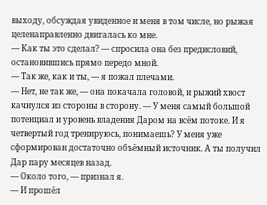выходу, обсуждая увиденное и меня в том числе, но рыжая целенаправленно двигалась ко мне.
— Как ты это сделал? — спросила она без предисловий, остановившись прямо передо мной.
— Так же, как и ты, — я пожал плечами.
— Нет, не так же, — она покачала головой, и рыжий хвост качнулся из стороны в сторону. — У меня самый большой потенциал и уровень владения Даром на всём потоке. И я четвертый год тренируюсь, понимаешь? У меня уже сформирован достаточно объёмный источник. А ты получил Дар пару месяцев назад.
— Около того, — признал я.
— И прошёл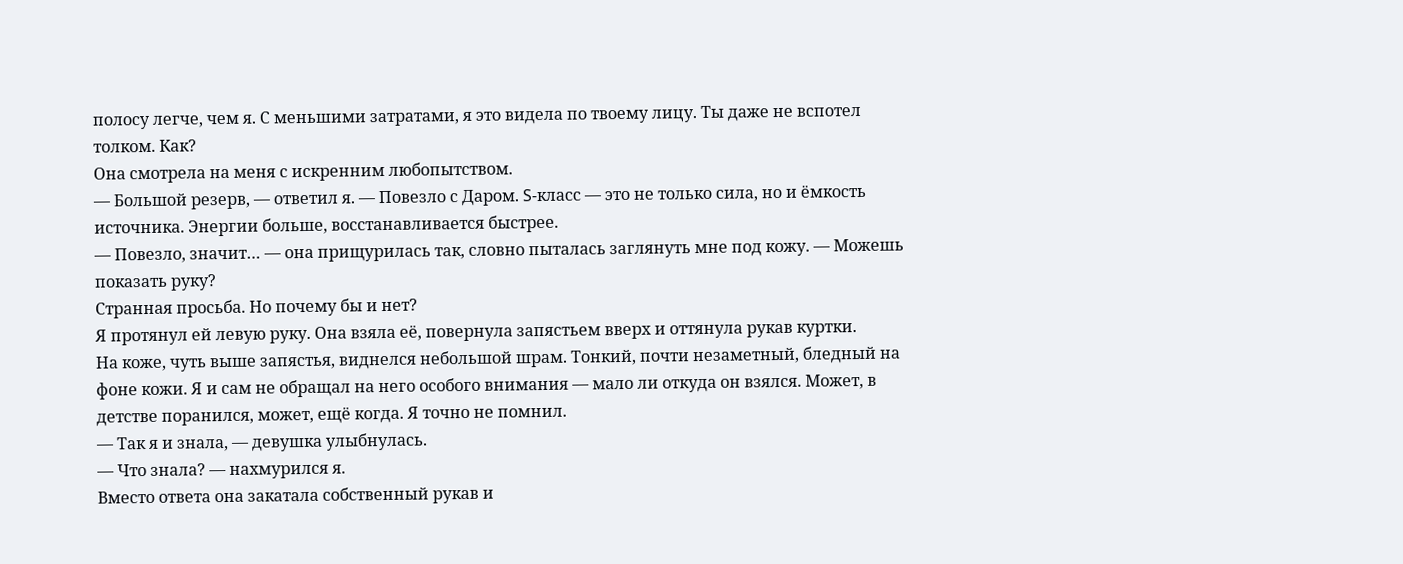полосу легче, чем я. С меньшими затратами, я это видела по твоему лицу. Ты даже не вспотел толком. Как?
Она смотрела на меня с искренним любопытством.
— Большой резерв, — ответил я. — Повезло с Даром. S-класс — это не только сила, но и ёмкость источника. Энергии больше, восстанавливается быстрее.
— Повезло, значит… — она прищурилась так, словно пыталась заглянуть мне под кожу. — Можешь показать руку?
Странная просьба. Но почему бы и нет?
Я протянул ей левую руку. Она взяла её, повернула запястьем вверх и оттянула рукав куртки.
На коже, чуть выше запястья, виднелся небольшой шрам. Тонкий, почти незаметный, бледный на фоне кожи. Я и сам не обращал на него особого внимания — мало ли откуда он взялся. Может, в детстве поранился, может, ещё когда. Я точно не помнил.
— Так я и знала, — девушка улыбнулась.
— Что знала? — нахмурился я.
Вместо ответа она закатала собственный рукав и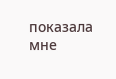показала мне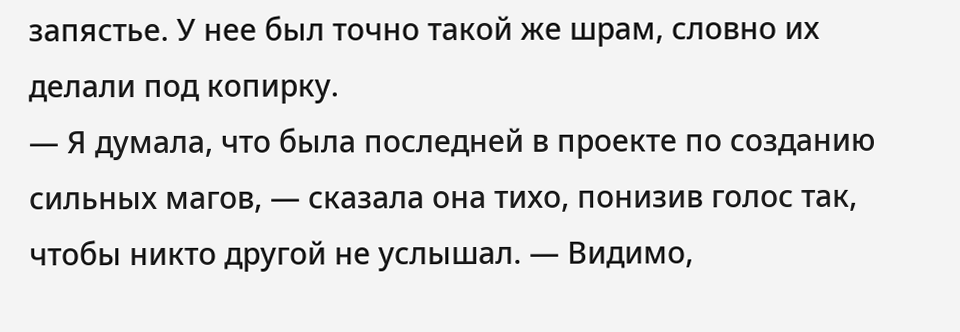запястье. У нее был точно такой же шрам, словно их делали под копирку.
— Я думала, что была последней в проекте по созданию сильных магов, — сказала она тихо, понизив голос так, чтобы никто другой не услышал. — Видимо,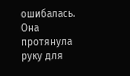ошибалась.
Она протянула руку для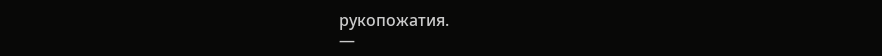рукопожатия.
—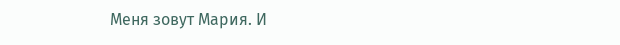Меня зовут Мария. И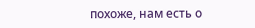похоже, нам есть о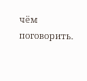чём поговорить.